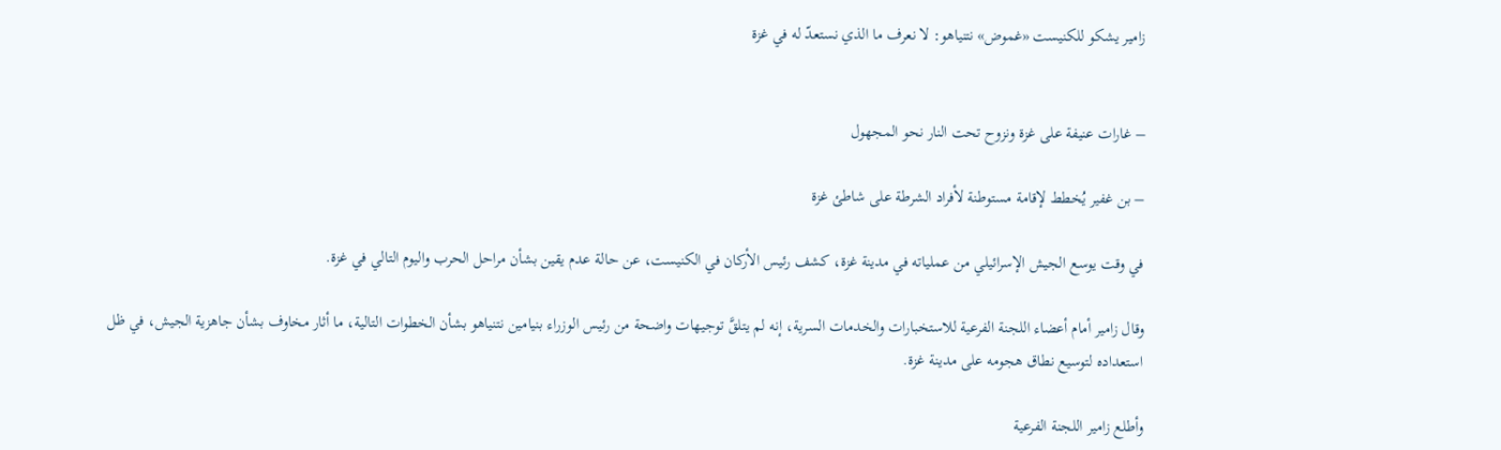زامير يشكو للكنيست «غموض» نتنياهو: لا نعرف ما الذي نستعدّ له في غزة


– غارات عنيفة على غزة ونزوح تحت النار نحو المجهول

– بن غفير يُخطط لإقامة مستوطنة لأفراد الشرطة على شاطئ غزة

في وقت يوسع الجيش الإسرائيلي من عملياته في مدينة غزة، كشف رئيس الأركان في الكنيست، عن حالة عدم يقين بشأن مراحل الحرب واليوم التالي في غزة.

وقال زامير أمام أعضاء اللجنة الفرعية للاستخبارات والخدمات السرية، إنه لم يتلقَّ توجيهات واضحة من رئيس الوزراء بنيامين نتنياهو بشأن الخطوات التالية، ما أثار مخاوف بشأن جاهزية الجيش، في ظل استعداده لتوسيع نطاق هجومه على مدينة غزة.

وأطلع زامير اللجنة الفرعية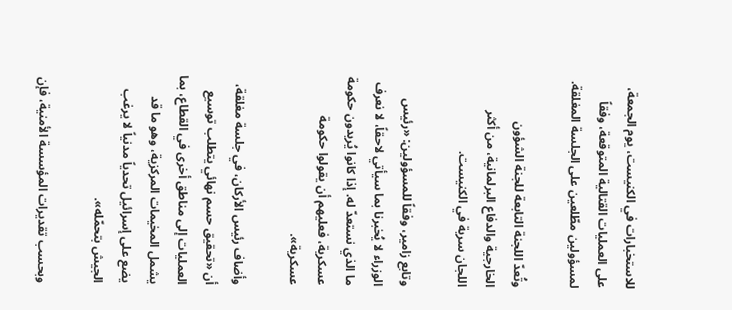للاستخبارات في الكنيست، يوم الجمعة، على العمليات القتالية المتوقعة، وفقاً لمسؤولين مطّلعين على الجلسة المغلقة.

وتُعدّ اللجنة التابعة للجنة الشؤون الخارجية والدفاع البرلمانية، من أكثر اللجان سرية في الكنيست.

وتابع زامير، وفقاً للمسؤولين: «رئيس الوزراء لا يُخبرنا بما سيأتي لاحقاً، لا نعرف ما الذي نستعدّ له. إذا كانوا يُريدون حكومة عسكرية، فعليهم أن يقولوا حكومة عسكرية».

وأضاف رئيس الأركان، في جلسة مغلقة، أن «تحقيق حسم نهائي يتطلب توسيع العمليات إلى مناطق أخرى في القطاع، بما يشمل المخيمات المركزية، وهو ما قد يضع على إسرائيل تحدياً مدنياً لا يرغب الجيش بتحمّله».

وبحسب تقديرات المؤسسة الأمنية، فإن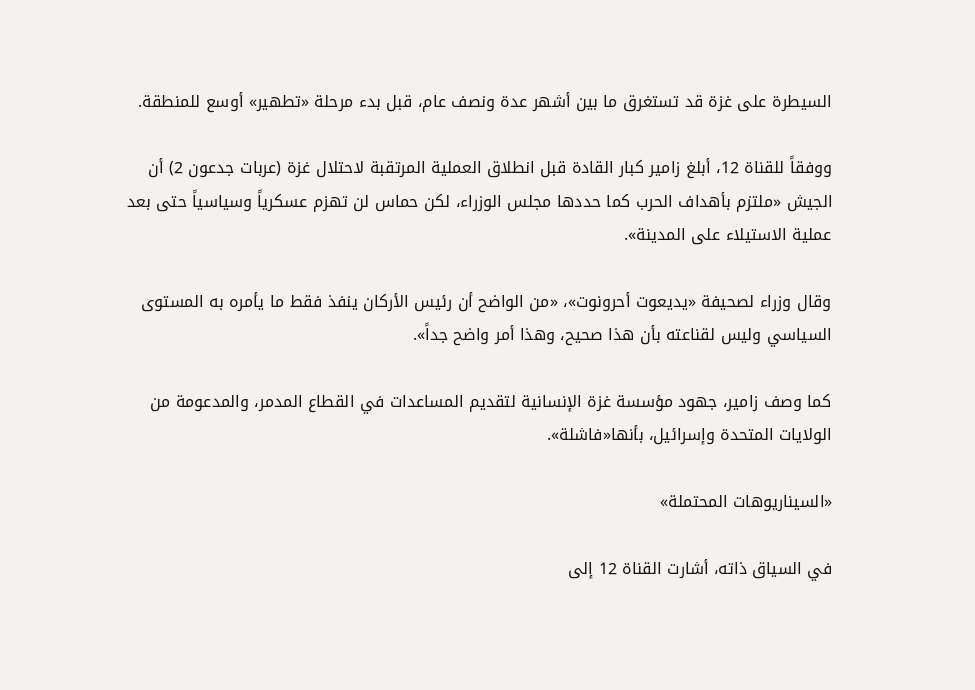السيطرة على غزة قد تستغرق ما بين أشهر عدة ونصف عام، قبل بدء مرحلة «تطهير» أوسع للمنطقة.

ووفقاً للقناة 12، أبلغ زامير كبار القادة قبل انطلاق العملية المرتقبة لاحتلال غزة (عربات جدعون 2) أن الجيش «ملتزم بأهداف الحرب كما حددها مجلس الوزراء، لكن حماس لن تهزم عسكرياً وسياسياً حتى بعد عملية الاستيلاء على المدينة».

وقال وزراء لصحيفة «يديعوت أحرونوت»، «من الواضح أن رئيس الأركان ينفذ فقط ما يأمره به المستوى السياسي وليس لقناعته بأن هذا صحيح، وهذا أمر واضح جداً».

كما وصف زامير، جهود مؤسسة غزة الإنسانية لتقديم المساعدات في القطاع المدمر، والمدعومة من الولايات المتحدة وإسرائيل، بأنها«فاشلة».

«السيناريوهات المحتملة»

في السياق ذاته، أشارت القناة 12 إلى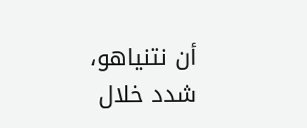أن نتنياهو، شدد خلال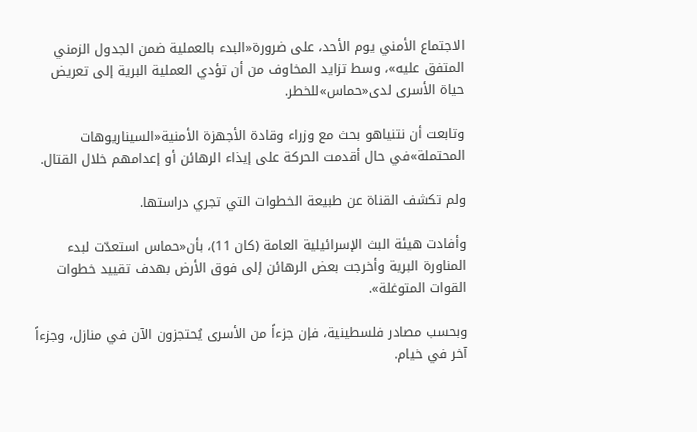الاجتماع الأمني يوم الأحد، على ضرورة«البدء بالعملية ضمن الجدول الزمني المتفق عليه»، وسط تزايد المخاوف من أن تؤدي العملية البرية إلى تعريض حياة الأسرى لدى«حماس»للخطر.

وتابعت أن نتنياهو بحث مع وزراء وقادة الأجهزة الأمنية«السيناريوهات المحتملة»في حال أقدمت الحركة على إيذاء الرهائن أو إعدامهم خلال القتال.

ولم تكشف القناة عن طبيعة الخطوات التي تجري دراستها.

وأفادت هيئة البث الإسرائيلية العامة (كان 11)، بأن«حماس استعدّت لبدء المناورة البرية وأخرجت بعض الرهائن إلى فوق الأرض بهدف تقييد خطوات القوات المتوغلة».

وبحسب مصادر فلسطينية، فإن جزءاً من الأسرى يُحتجزون الآن في منازل، وجزءاً آخر في خيام.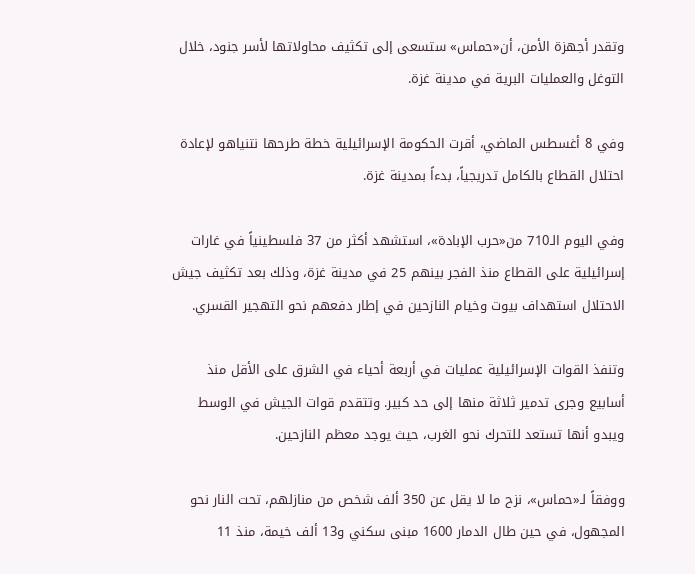وتقدر أجهزة الأمن، أن«حماس» ستسعى إلى تكثيف محاولاتها لأسر جنود، خلال التوغل والعمليات البرية في مدينة غزة.

وفي 8 أغسطس الماضي، أقرت الحكومة الإسرائيلية خطة طرحها نتنياهو لإعادة احتلال القطاع بالكامل تدريجياً، بدءاً بمدينة غزة.

وفي اليوم الـ710 من«حرب الإبادة»، استشهد أكثر من 37 فلسطينياً في غارات إسرائيلية على القطاع منذ الفجر بينهم 25 في مدينة غزة، وذلك بعد تكثيف جيش الاحتلال استهداف بيوت وخيام النازحين في إطار دفعهم نحو التهجير القسري.

وتنفذ القوات الإسرائيلية عمليات في أربعة أحياء في الشرق على الأقل منذ أسابيع وجرى تدمير ثلاثة منها إلى حد كبير. وتتقدم قوات الجيش في الوسط ويبدو أنها تستعد للتحرك نحو الغرب، حيث يوجد معظم النازحين.

ووفقاً لـ«حماس»، نزح ما لا يقل عن 350 ألف شخص من منازلهم، تحت النار نحو المجهول، في حين طال الدمار 1600 مبنى سكني و13 ألف خيمة، منذ 11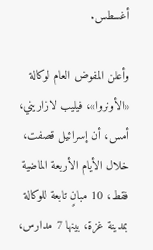أغسطس.

وأعلن المفوض العام لوكالة «الأونروا»، فيليب لازاريني، أمس، أن إسرائيل قصفت، خلال الأيام الأربعة الماضية فقط، 10 مبانٍ تابعة للوكالة بمدينة غزة، بينها 7 مدارس،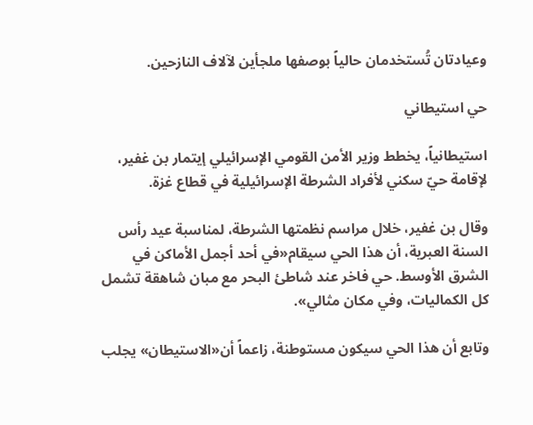وعيادتان تُستخدمان حالياً بوصفها ملجأين لآلاف النازحين.

حي استيطاني

استيطانياً، يخطط وزير الأمن القومي الإسرائيلي إيتمار بن غفير، لإقامة حيّ سكني لأفراد الشرطة الإسرائيلية في قطاع غزة.

وقال بن غفير، خلال مراسم نظمتها الشرطة، لمناسبة عيد رأس السنة العبرية، أن هذا الحي سيقام«في أحد أجمل الأماكن في الشرق الأوسط. حي فاخر عند شاطئ البحر مع مبان شاهقة تشمل كل الكماليات، وفي مكان مثالي».

وتابع أن هذا الحي سيكون مستوطنة، زاعماً أن«الاستيطان» يجلب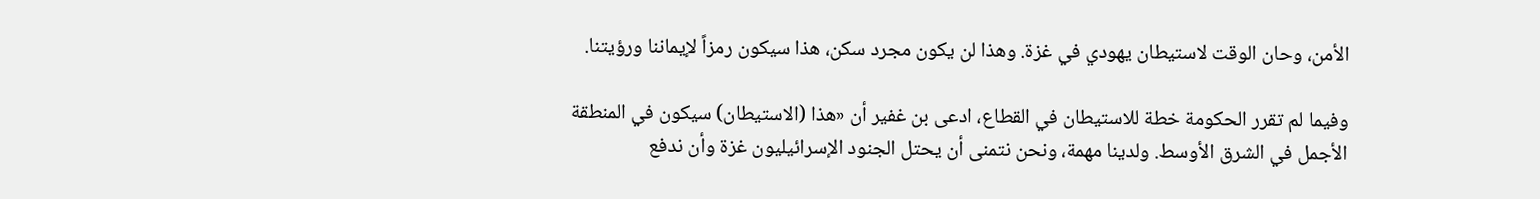الأمن، وحان الوقت لاستيطان يهودي في غزة. وهذا لن يكون مجرد سكن، هذا سيكون رمزاً لإيماننا ورؤيتنا.

وفيما لم تقرر الحكومة خطة للاستيطان في القطاع، ادعى بن غفير أن «هذا (الاستيطان) سيكون في المنطقة الأجمل في الشرق الأوسط. ولدينا مهمة، ونحن نتمنى أن يحتل الجنود الإسرائيليون غزة وأن ندفع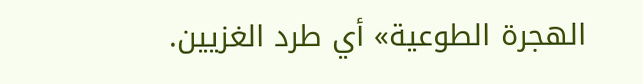الهجرة الطوعية» أي طرد الغزيين.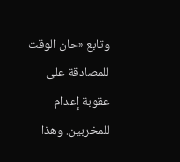وتابع «حان الوقت للمصادقة على عقوبة إعدام للمخربين. وهذا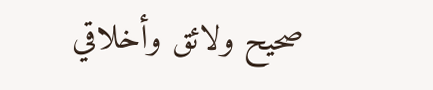صحيح ولائق وأخلاقي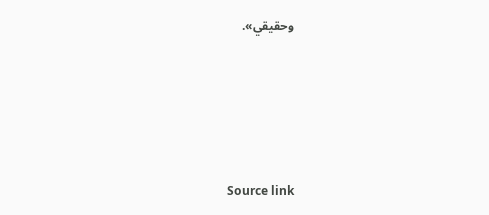وحقيقي».





Source link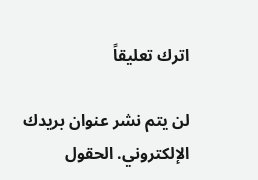اترك تعليقاً

لن يتم نشر عنوان بريدك الإلكتروني. الحقول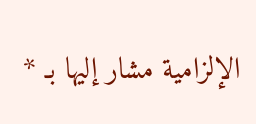الإلزامية مشار إليها بـ *